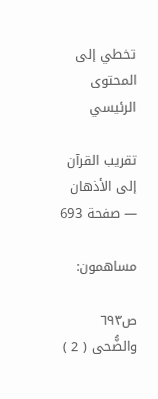تخطي إلى المحتوى الرئيسي

تقريب القرآن إلى الأذهان — صفحة 693

مساهمون:

ص٦٩٣
والضُّحى ( 2 )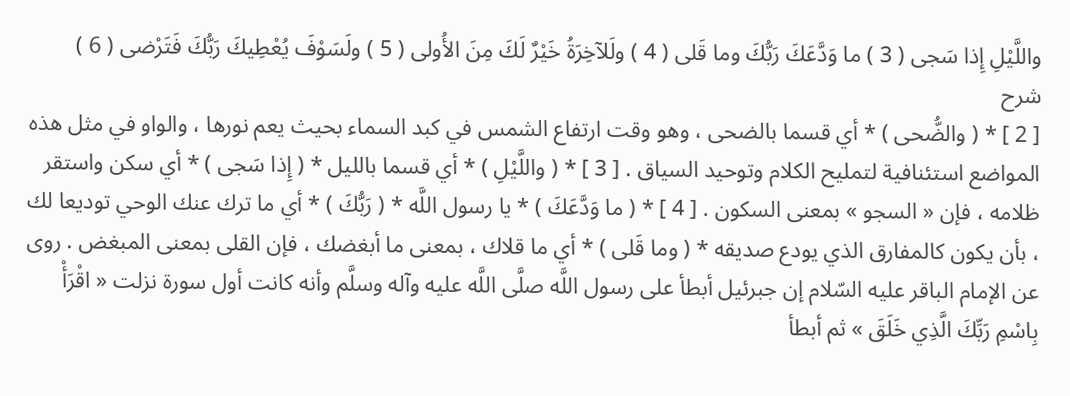واللَّيْلِ إِذا سَجى ( 3 ) ما وَدَّعَكَ رَبُّكَ وما قَلى ( 4 ) ولَلآخِرَةُ خَيْرٌ لَكَ مِنَ الأُولى ( 5 ) ولَسَوْفَ يُعْطِيكَ رَبُّكَ فَتَرْضى ( 6 )
شرح
[ 2 ] * ( والضُّحى ) * أي قسما بالضحى ، وهو وقت ارتفاع الشمس في كبد السماء بحيث يعم نورها ، والواو في مثل هذه المواضع استئنافية لتمليح الكلام وتوحيد السياق . [ 3 ] * ( واللَّيْلِ ) * أي قسما بالليل * ( إِذا سَجى ) * أي سكن واستقر ظلامه ، فإن « السجو » بمعنى السكون . [ 4 ] * ( ما وَدَّعَكَ ) * يا رسول اللَّه * ( رَبُّكَ ) * أي ما ترك عنك الوحي توديعا لك ، بأن يكون كالمفارق الذي يودع صديقه * ( وما قَلى ) * أي ما قلاك ، بمعنى ما أبغضك ، فإن القلى بمعنى المبغض . روى عن الإمام الباقر عليه السّلام إن جبرئيل أبطأ على رسول اللَّه صلَّى اللَّه عليه وآله وسلَّم وأنه كانت أول سورة نزلت « اقْرَأْ بِاسْمِ رَبِّكَ الَّذِي خَلَقَ » ثم أبطأ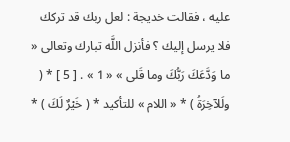عليه ، فقالت خديجة : لعل ربك قد تركك فلا يرسل إليك ؟ فأنزل اللَّه تبارك وتعالى « ما وَدَّعَكَ رَبُّكَ وما قَلى » « 1 » . [ 5 ] * ( ولَلآخِرَةُ ) * « اللام » للتأكيد * ( خَيْرٌ لَكَ ) *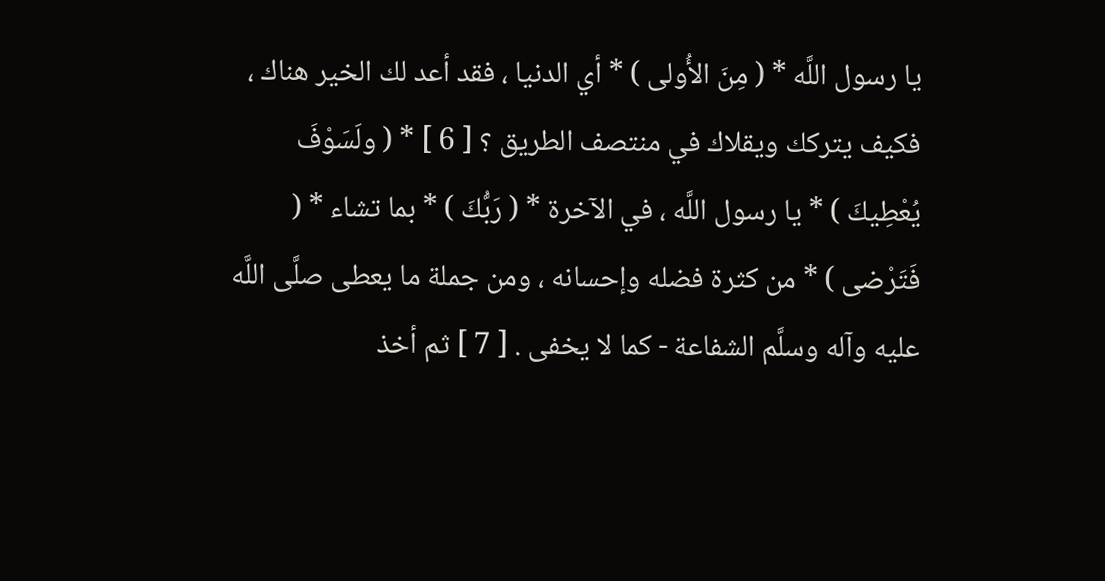يا رسول اللَّه * ( مِنَ الأُولى ) * أي الدنيا ، فقد أعد لك الخير هناك ، فكيف يتركك ويقلاك في منتصف الطريق ؟ [ 6 ] * ( ولَسَوْفَ يُعْطِيكَ ) * يا رسول اللَّه ، في الآخرة * ( رَبُّكَ ) * بما تشاء * ( فَتَرْضى ) * من كثرة فضله وإحسانه ، ومن جملة ما يعطى صلَّى اللَّه عليه وآله وسلَّم الشفاعة - كما لا يخفى . [ 7 ] ثم أخذ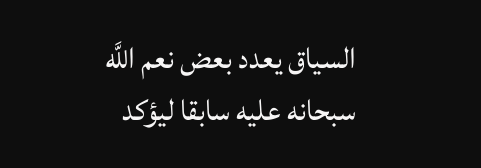السياق يعدد بعض نعم اللَّه سبحانه عليه سابقا ليؤكد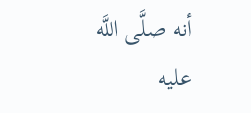أنه صلَّى اللَّه عليه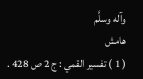وآله وسلَّم
هامش
( 1 ) تفسير القمي : ج 2 ص 428 .